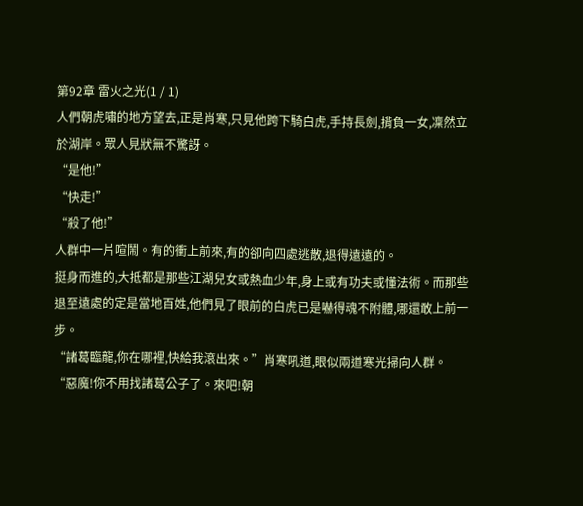第92章 雷火之光(1 / 1)
人們朝虎嘯的地方望去,正是肖寒,只見他跨下騎白虎,手持長劍,揹負一女,凜然立於湖岸。眾人見狀無不驚訝。
“是他!”
“快走!”
“殺了他!”
人群中一片喧鬧。有的衝上前來,有的卻向四處逃散,退得遠遠的。
挺身而進的,大抵都是那些江湖兒女或熱血少年,身上或有功夫或懂法術。而那些退至遠處的定是當地百姓,他們見了眼前的白虎已是嚇得魂不附體,哪還敢上前一步。
“諸葛臨龍,你在哪裡,快給我滾出來。”肖寒吼道,眼似兩道寒光掃向人群。
“惡魔!你不用找諸葛公子了。來吧!朝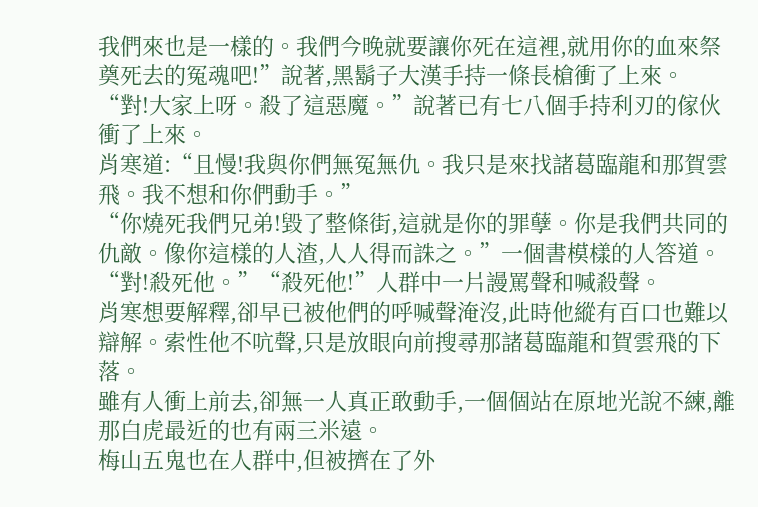我們來也是一樣的。我們今晚就要讓你死在這裡,就用你的血來祭奠死去的冤魂吧!”說著,黑鬍子大漢手持一條長槍衝了上來。
“對!大家上呀。殺了這惡魔。”說著已有七八個手持利刃的傢伙衝了上來。
肖寒道:“且慢!我與你們無冤無仇。我只是來找諸葛臨龍和那賀雲飛。我不想和你們動手。”
“你燒死我們兄弟!毀了整條街,這就是你的罪孽。你是我們共同的仇敵。像你這樣的人渣,人人得而誅之。”一個書模樣的人答道。
“對!殺死他。”“殺死他!”人群中一片謾罵聲和喊殺聲。
肖寒想要解釋,卻早已被他們的呼喊聲淹沒,此時他縱有百口也難以辯解。索性他不吭聲,只是放眼向前搜尋那諸葛臨龍和賀雲飛的下落。
雖有人衝上前去,卻無一人真正敢動手,一個個站在原地光說不練,離那白虎最近的也有兩三米遠。
梅山五鬼也在人群中,但被擠在了外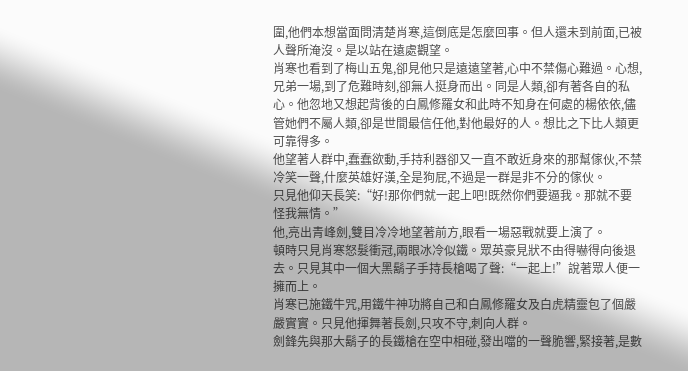圍,他們本想當面問清楚肖寒,這倒底是怎麼回事。但人還未到前面,已被人聲所淹沒。是以站在遠處觀望。
肖寒也看到了梅山五鬼,卻見他只是遠遠望著,心中不禁傷心難過。心想,兄弟一場,到了危難時刻,卻無人挺身而出。同是人類,卻有著各自的私心。他忽地又想起背後的白鳳修羅女和此時不知身在何處的楊依依,儘管她們不屬人類,卻是世間最信任他,對他最好的人。想比之下比人類更可靠得多。
他望著人群中,蠢蠢欲動,手持利器卻又一直不敢近身來的那幫傢伙,不禁冷笑一聲,什麼英雄好漢,全是狗屁,不過是一群是非不分的傢伙。
只見他仰天長笑:“好!那你們就一起上吧!既然你們要逼我。那就不要怪我無情。”
他,亮出青峰劍,雙目冷冷地望著前方,眼看一場惡戰就要上演了。
頓時只見肖寒怒髮衝冠,兩眼冰冷似鐵。眾英豪見狀不由得嚇得向後退去。只見其中一個大黑鬍子手持長槍喝了聲:“一起上!”說著眾人便一擁而上。
肖寒已施鐵牛咒,用鐵牛神功將自己和白鳳修羅女及白虎精靈包了個嚴嚴實實。只見他揮舞著長劍,只攻不守,刺向人群。
劍鋒先與那大鬍子的長鐵槍在空中相碰,發出噹的一聲脆響,緊接著,是數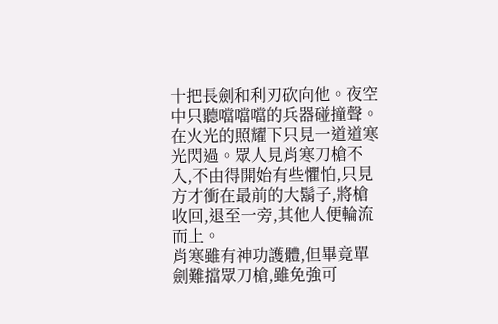十把長劍和利刃砍向他。夜空中只聽噹噹噹的兵器碰撞聲。在火光的照耀下只見一道道寒光閃過。眾人見肖寒刀槍不入,不由得開始有些懼怕,只見方才衝在最前的大鬍子,將槍收回,退至一旁,其他人便輪流而上。
肖寒雖有神功護體,但畢竟單劍難擋眾刀槍,雖免強可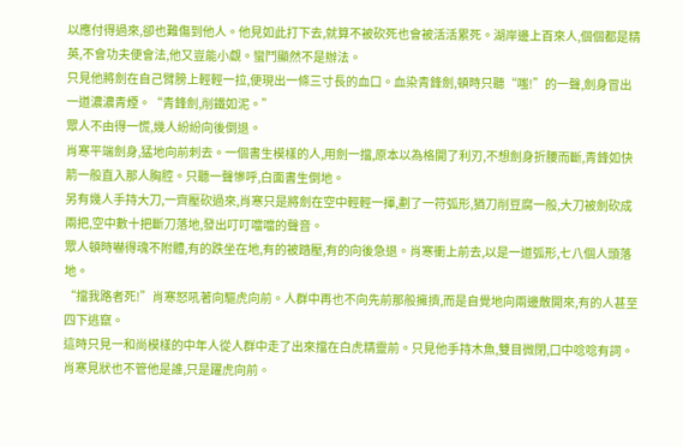以應付得過來,卻也難傷到他人。他見如此打下去,就算不被砍死也會被活活累死。湖岸邊上百來人,個個都是精英,不會功夫便會法,他又豈能小覷。蠻鬥顯然不是辦法。
只見他將劍在自己臂膀上輕輕一拉,便現出一條三寸長的血口。血染青鋒劍,頓時只聽“嗤!”的一聲,劍身冒出一道濃濃青煙。“青鋒劍,削鐵如泥。”
眾人不由得一慌,幾人紛紛向後倒退。
肖寒平端劍身,猛地向前刺去。一個書生模樣的人,用劍一擋,原本以為格開了利刃,不想劍身折腰而斷,青鋒如快箭一般直入那人胸腔。只聽一聲慘呼,白面書生倒地。
另有幾人手持大刀,一齊壓砍過來,肖寒只是將劍在空中輕輕一揮,劃了一符弧形,猶刀削豆腐一般,大刀被劍砍成兩把,空中數十把斷刀落地,發出叮叮噹噹的聲音。
眾人頓時嚇得魂不附體,有的跌坐在地,有的被踏壓,有的向後急退。肖寒衝上前去,以是一道弧形,七八個人頭落地。
“擋我路者死!”肖寒怒吼著向驅虎向前。人群中再也不向先前那般擁擠,而是自覺地向兩邊散開來,有的人甚至四下逃竄。
這時只見一和尚模樣的中年人從人群中走了出來擋在白虎精靈前。只見他手持木魚,雙目微閉,口中唸唸有詞。肖寒見狀也不管他是誰,只是躍虎向前。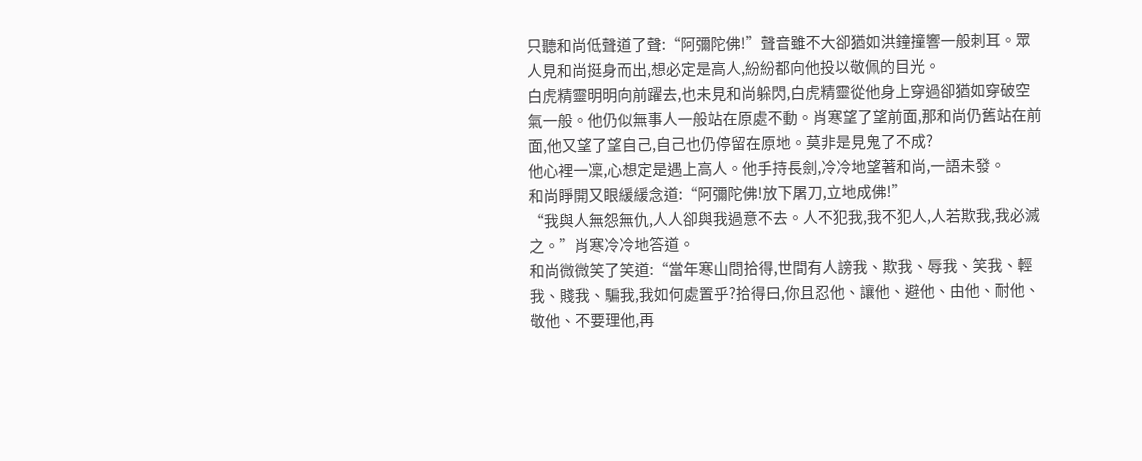只聽和尚低聲道了聲:“阿彌陀佛!”聲音雖不大卻猶如洪鐘撞響一般刺耳。眾人見和尚挺身而出,想必定是高人,紛紛都向他投以敬佩的目光。
白虎精靈明明向前躍去,也未見和尚躲閃,白虎精靈從他身上穿過卻猶如穿破空氣一般。他仍似無事人一般站在原處不動。肖寒望了望前面,那和尚仍舊站在前面,他又望了望自己,自己也仍停留在原地。莫非是見鬼了不成?
他心裡一凜,心想定是遇上高人。他手持長劍,冷冷地望著和尚,一語未發。
和尚睜開又眼緩緩念道:“阿彌陀佛!放下屠刀,立地成佛!”
“我與人無怨無仇,人人卻與我過意不去。人不犯我,我不犯人,人若欺我,我必滅之。”肖寒冷冷地答道。
和尚微微笑了笑道:“當年寒山問拾得,世間有人謗我、欺我、辱我、笑我、輕我、賤我、騙我,我如何處置乎?拾得曰,你且忍他、讓他、避他、由他、耐他、敬他、不要理他,再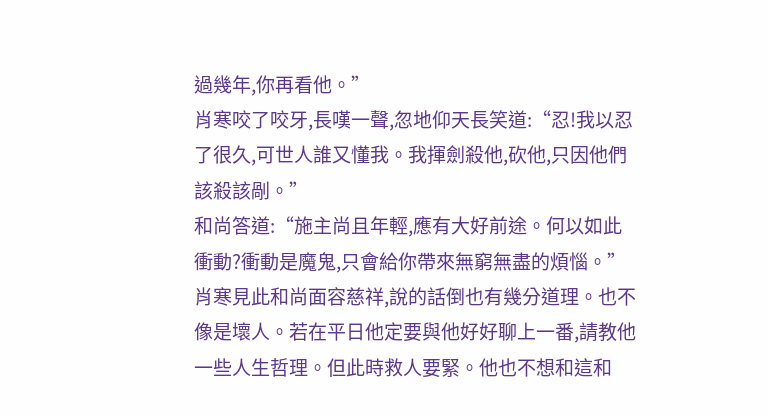過幾年,你再看他。”
肖寒咬了咬牙,長嘆一聲,忽地仰天長笑道:“忍!我以忍了很久,可世人誰又懂我。我揮劍殺他,砍他,只因他們該殺該剮。”
和尚答道:“施主尚且年輕,應有大好前途。何以如此衝動?衝動是魔鬼,只會給你帶來無窮無盡的煩惱。”
肖寒見此和尚面容慈祥,說的話倒也有幾分道理。也不像是壞人。若在平日他定要與他好好聊上一番,請教他一些人生哲理。但此時救人要緊。他也不想和這和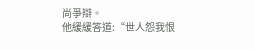尚爭辯。
他緩緩答道:“世人怨我恨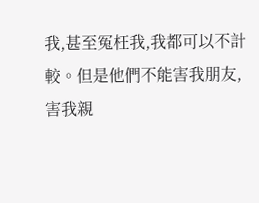我,甚至冤枉我,我都可以不計較。但是他們不能害我朋友,害我親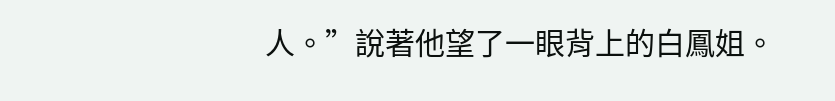人。”說著他望了一眼背上的白鳳姐。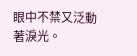眼中不禁又泛動著淚光。